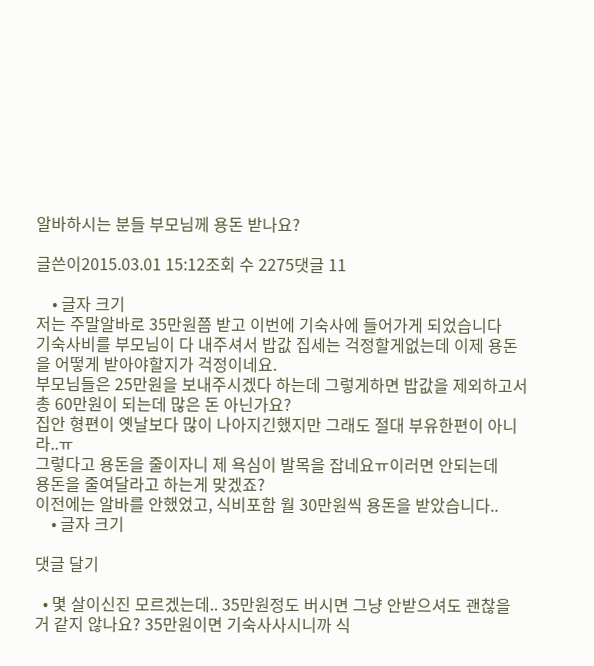알바하시는 분들 부모님께 용돈 받나요?

글쓴이2015.03.01 15:12조회 수 2275댓글 11

    • 글자 크기
저는 주말알바로 35만원쯤 받고 이번에 기숙사에 들어가게 되었습니다
기숙사비를 부모님이 다 내주셔서 밥값 집세는 걱정할게없는데 이제 용돈을 어떻게 받아야할지가 걱정이네요.
부모님들은 25만원을 보내주시겠다 하는데 그렇게하면 밥값을 제외하고서 총 60만원이 되는데 많은 돈 아닌가요?
집안 형편이 옛날보다 많이 나아지긴했지만 그래도 절대 부유한편이 아니라..ㅠ
그렇다고 용돈을 줄이자니 제 욕심이 발목을 잡네요ㅠ이러면 안되는데
용돈을 줄여달라고 하는게 맞겠죠?
이전에는 알바를 안했었고, 식비포함 월 30만원씩 용돈을 받았습니다..
    • 글자 크기

댓글 달기

  • 몇 살이신진 모르겠는데.. 35만원정도 버시면 그냥 안받으셔도 괜찮을 거 같지 않나요? 35만원이면 기숙사사시니까 식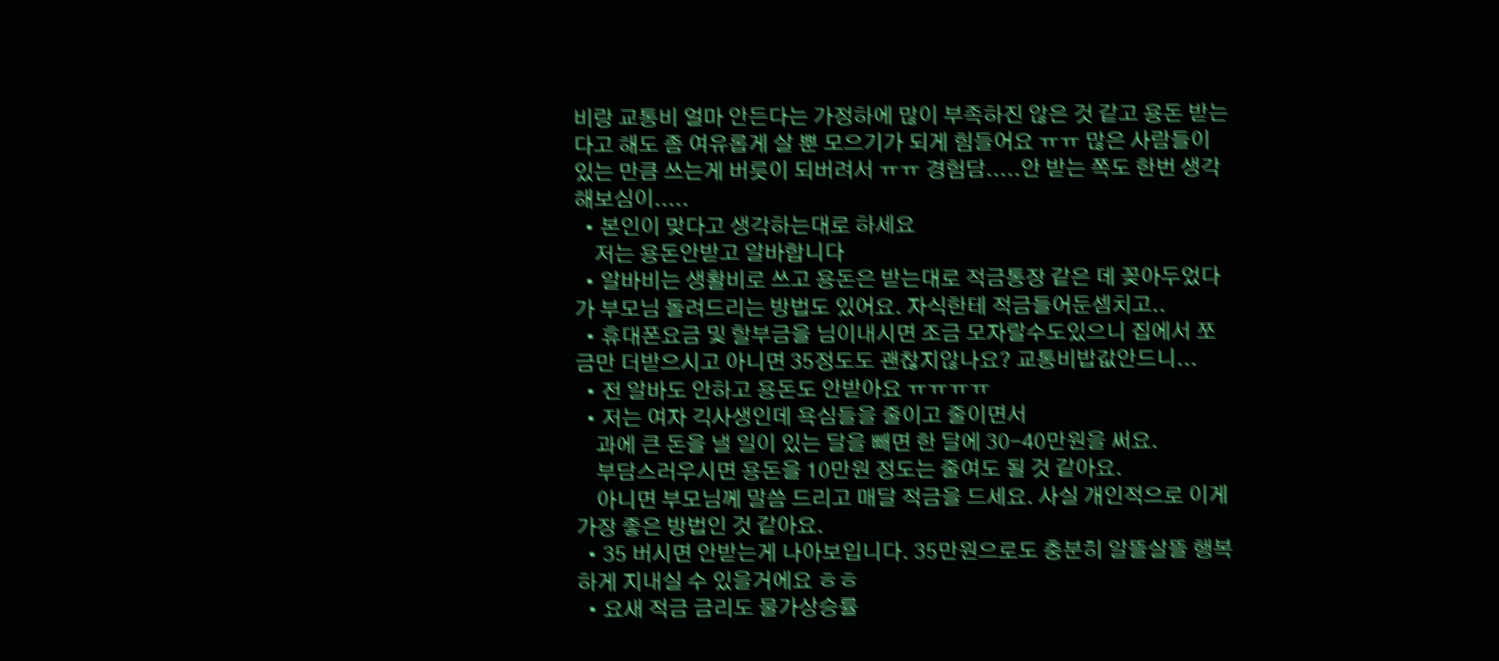비랑 교통비 얼마 안든다는 가정하에 많이 부족하진 않은 것 같고 용돈 받는다고 해도 좀 여유롭게 살 뿐 모으기가 되게 힘들어요 ㅠㅠ 많은 사람들이 있는 만큼 쓰는게 버릇이 되버려서 ㅠㅠ 경험담.....안 받는 쪽도 한번 생각해보심이.....
  • 본인이 맞다고 생각하는대로 하세요
    저는 용돈안받고 알바합니다
  • 알바비는 생활비로 쓰고 용돈은 받는대로 적금통장 같은 데 꽂아두었다가 부모님 돌려드리는 방법도 있어요. 자식한테 적금들어둔셈치고..
  • 휴대폰요금 및 할부금을 님이내시면 조금 모자랄수도있으니 집에서 쪼금만 더받으시고 아니면 35정도도 괜찮지않나요? 교통비밥값안드니...
  • 전 알바도 안하고 용돈도 안받아요 ㅠㅠㅠㅠ
  • 저는 여자 긱사생인데 욕심들을 줄이고 줄이면서
    과에 큰 돈을 낼 일이 있는 달을 빼면 한 달에 30-40만원을 써요.
    부담스러우시면 용돈을 10만원 정도는 줄여도 될 것 같아요.
    아니면 부모님께 말씀 드리고 매달 적금을 드세요. 사실 개인적으로 이게 가장 좋은 방법인 것 같아요.
  • 35 버시면 안받는게 나아보입니다. 35만원으로도 충분히 알뜰살뜰 행복하게 지내실 수 있을거에요 ㅎㅎ
  • 요새 적금 금리도 물가상승률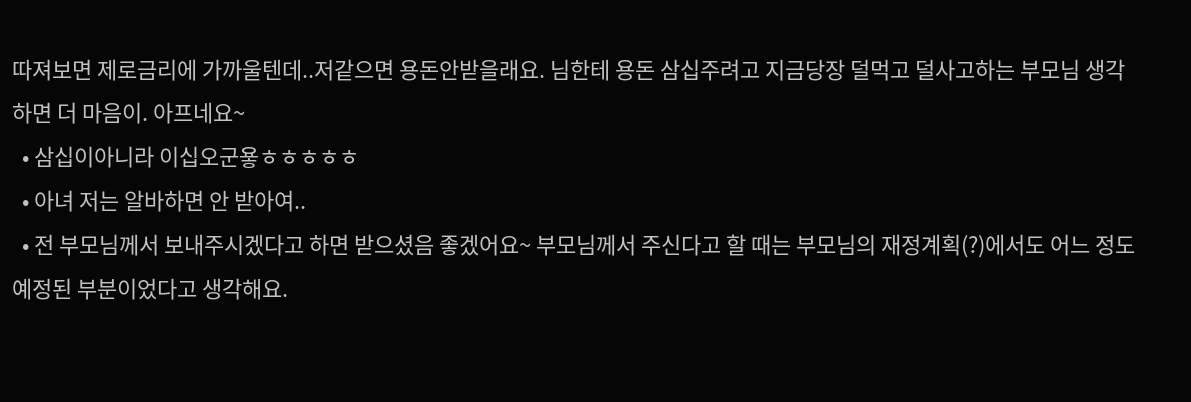따져보면 제로금리에 가까울텐데..저같으면 용돈안받을래요. 님한테 용돈 삼십주려고 지금당장 덜먹고 덜사고하는 부모님 생각하면 더 마음이. 아프네요~
  • 삼십이아니라 이십오군욯ㅎㅎㅎㅎㅎ
  • 아녀 저는 알바하면 안 받아여..
  • 전 부모님께서 보내주시겠다고 하면 받으셨음 좋겠어요~ 부모님께서 주신다고 할 때는 부모님의 재정계획(?)에서도 어느 정도 예정된 부분이었다고 생각해요.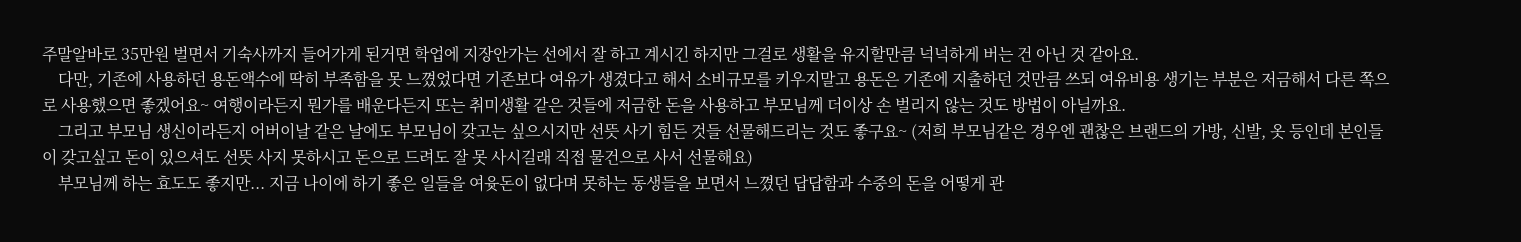주말알바로 35만원 벌면서 기숙사까지 들어가게 된거면 학업에 지장안가는 선에서 잘 하고 계시긴 하지만 그걸로 생활을 유지할만큼 넉넉하게 버는 건 아닌 것 같아요.
    다만, 기존에 사용하던 용돈액수에 딱히 부족함을 못 느꼈었다면 기존보다 여유가 생겼다고 해서 소비규모를 키우지말고 용돈은 기존에 지출하던 것만큼 쓰되 여유비용 생기는 부분은 저금해서 다른 쪽으로 사용했으면 좋겠어요~ 여행이라든지 뭔가를 배운다든지 또는 취미생활 같은 것들에 저금한 돈을 사용하고 부모님께 더이상 손 벌리지 않는 것도 방법이 아닐까요.
    그리고 부모님 생신이라든지 어버이날 같은 날에도 부모님이 갖고는 싶으시지만 선뜻 사기 힘든 것들 선물해드리는 것도 좋구요~ (저희 부모님같은 경우엔 괜찮은 브랜드의 가방, 신발, 옷 등인데 본인들이 갖고싶고 돈이 있으셔도 선뜻 사지 못하시고 돈으로 드려도 잘 못 사시길래 직접 물건으로 사서 선물해요)
    부모님께 하는 효도도 좋지만... 지금 나이에 하기 좋은 일들을 여윳돈이 없다며 못하는 동생들을 보면서 느꼈던 답답함과 수중의 돈을 어떻게 관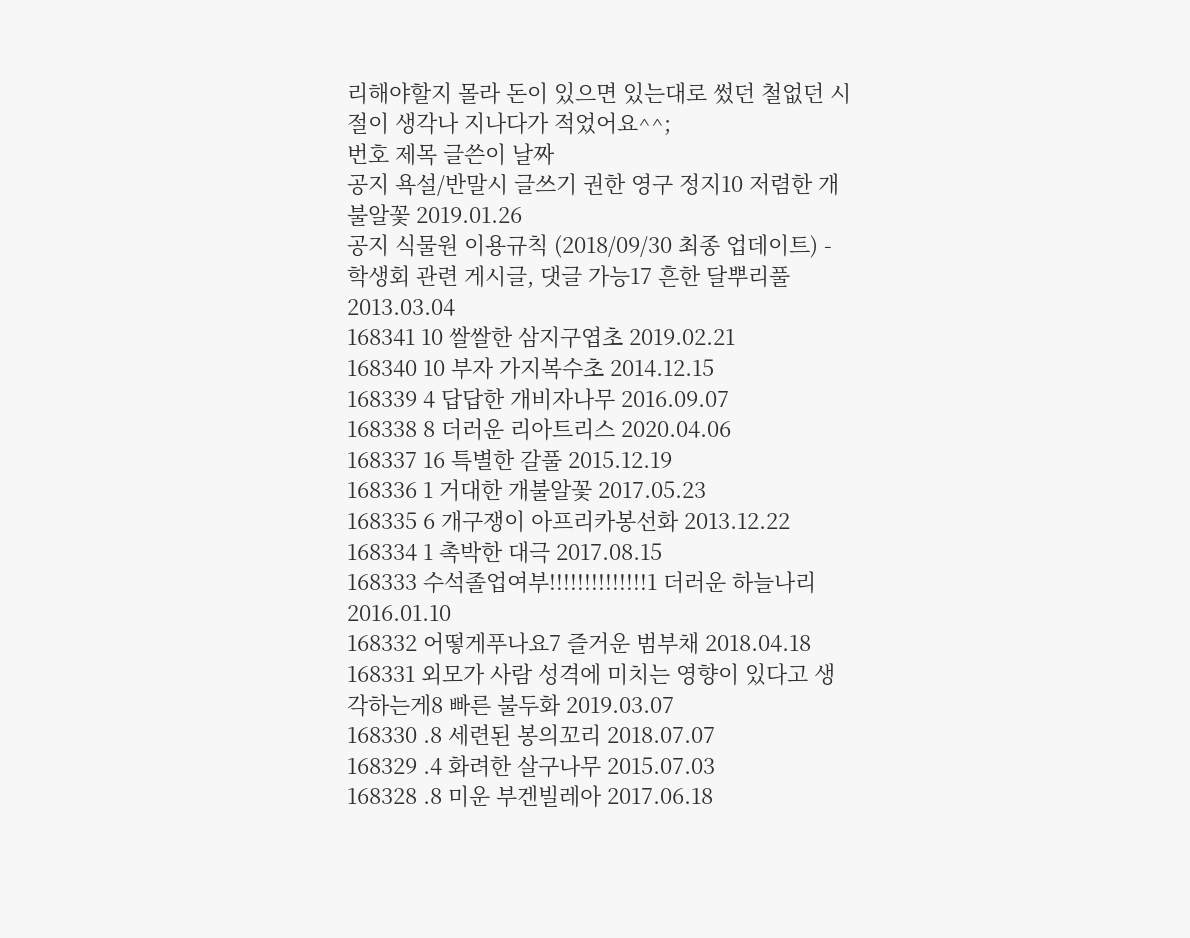리해야할지 몰라 돈이 있으면 있는대로 썼던 철없던 시절이 생각나 지나다가 적었어요^^;
번호 제목 글쓴이 날짜
공지 욕설/반말시 글쓰기 권한 영구 정지10 저렴한 개불알꽃 2019.01.26
공지 식물원 이용규칙 (2018/09/30 최종 업데이트) - 학생회 관련 게시글, 댓글 가능17 흔한 달뿌리풀 2013.03.04
168341 10 쌀쌀한 삼지구엽초 2019.02.21
168340 10 부자 가지복수초 2014.12.15
168339 4 답답한 개비자나무 2016.09.07
168338 8 더러운 리아트리스 2020.04.06
168337 16 특별한 갈풀 2015.12.19
168336 1 거대한 개불알꽃 2017.05.23
168335 6 개구쟁이 아프리카봉선화 2013.12.22
168334 1 촉박한 대극 2017.08.15
168333 수석졸업여부!!!!!!!!!!!!!!1 더러운 하늘나리 2016.01.10
168332 어떻게푸나요7 즐거운 범부채 2018.04.18
168331 외모가 사람 성격에 미치는 영향이 있다고 생각하는게8 빠른 불두화 2019.03.07
168330 .8 세련된 봉의꼬리 2018.07.07
168329 .4 화려한 살구나무 2015.07.03
168328 .8 미운 부겐빌레아 2017.06.18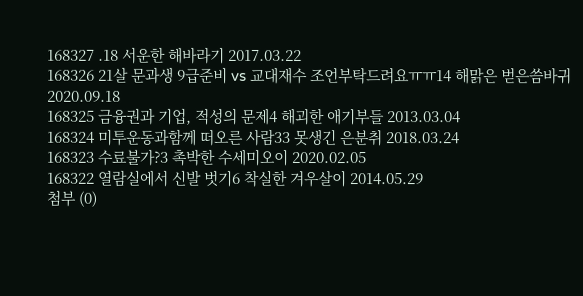168327 .18 서운한 해바라기 2017.03.22
168326 21살 문과생 9급준비 vs 교대재수 조언부탁드려요ㅠㅠ14 해맑은 벋은씀바귀 2020.09.18
168325 금융권과 기업, 적성의 문제4 해괴한 애기부들 2013.03.04
168324 미투운동과함께 떠오른 사람33 못생긴 은분취 2018.03.24
168323 수료불가?3 촉박한 수세미오이 2020.02.05
168322 열람실에서 신발 벗기6 착실한 겨우살이 2014.05.29
첨부 (0)